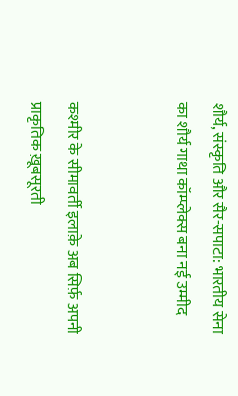शौर्य, संस्कृति और सैर-सपाटा: भारतीय सेना का शौर्य गाथा कॉम्प्लेक्स बना नई उम्मीद


कश्मीर के सीमावर्ती इलाक़े अब सिर्फ़ अपनी प्राकृतिक ख़ूबसूरती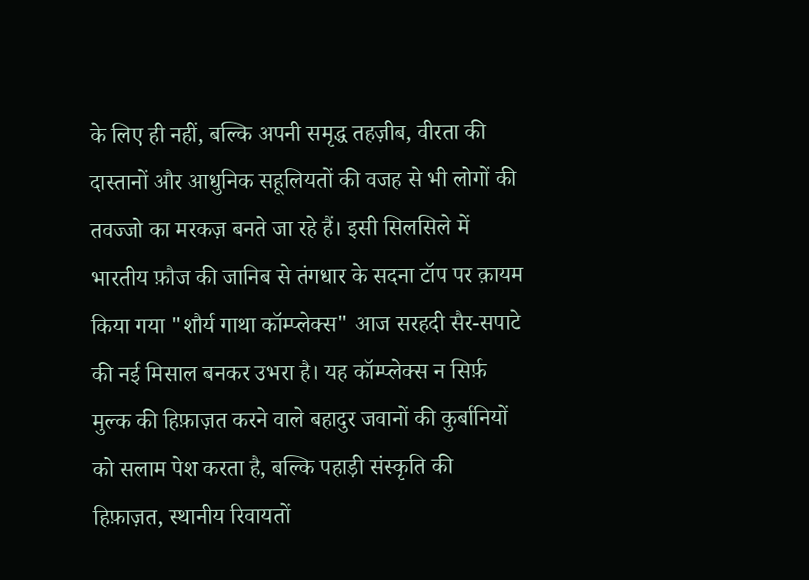के लिए ही नहीं, बल्कि अपनी समृद्ध तहज़ीब, वीरता की दास्तानों और आधुनिक सहूलियतों की वजह से भी लोगों की तवज्जो का मरकज़ बनते जा रहे हैं। इसी सिलसिले में भारतीय फ़ौज की जानिब से तंगधार के सदना टॉप पर क़ायम किया गया "शौर्य गाथा कॉम्प्लेक्स" आज सरहदी सैर-सपाटे की नई मिसाल बनकर उभरा है। यह कॉम्प्लेक्स न सिर्फ़ मुल्क की हिफ़ाज़त करने वाले बहादुर जवानों की कुर्बानियों को सलाम पेश करता है, बल्कि पहाड़ी संस्कृति की हिफ़ाज़त, स्थानीय रिवायतों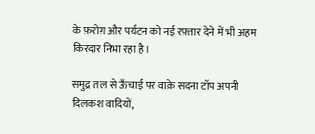के फ़रोग़ और पर्यटन को नई रफ़्तार देने में भी अहम किरदार निभा रहा है।

समुद्र तल से ऊँचाई पर वाक़े सदना टॉप अपनी दिलकश वादियों,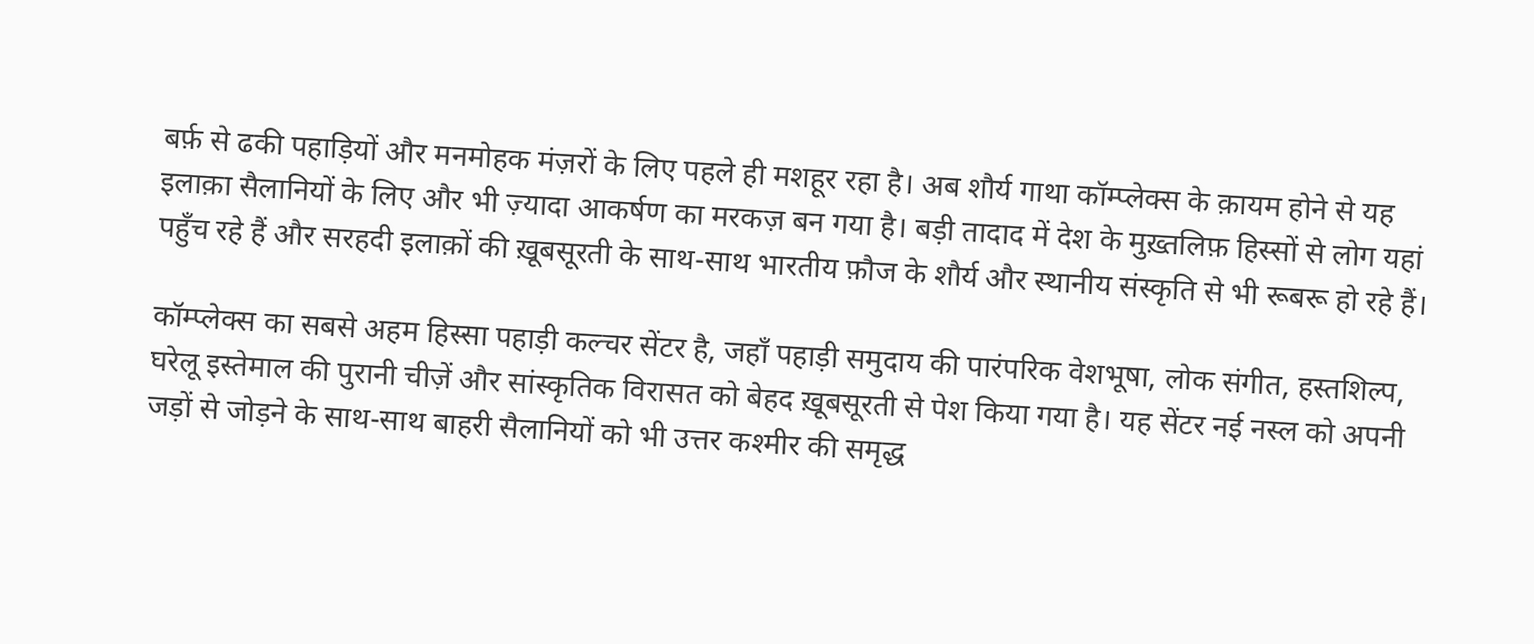बर्फ़ से ढकी पहाड़ियों और मनमोहक मंज़रों के लिए पहले ही मशहूर रहा है। अब शौर्य गाथा कॉम्प्लेक्स के क़ायम होने से यह इलाक़ा सैलानियों के लिए और भी ज़्यादा आकर्षण का मरकज़ बन गया है। बड़ी तादाद में देश के मुख़्तलिफ़ हिस्सों से लोग यहां पहुँच रहे हैं और सरहदी इलाक़ों की ख़ूबसूरती के साथ-साथ भारतीय फ़ौज के शौर्य और स्थानीय संस्कृति से भी रूबरू हो रहे हैं।

कॉम्प्लेक्स का सबसे अहम हिस्सा पहाड़ी कल्चर सेंटर है, जहाँ पहाड़ी समुदाय की पारंपरिक वेशभूषा, लोक संगीत, हस्तशिल्प, घरेलू इस्तेमाल की पुरानी चीज़ें और सांस्कृतिक विरासत को बेहद ख़ूबसूरती से पेश किया गया है। यह सेंटर नई नस्ल को अपनी जड़ों से जोड़ने के साथ-साथ बाहरी सैलानियों को भी उत्तर कश्मीर की समृद्ध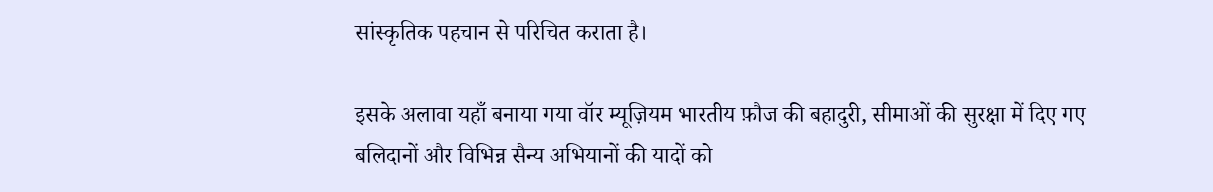सांस्कृतिक पहचान से परिचित कराता है।

इसके अलावा यहाँ बनाया गया वॉर म्यूज़ियम भारतीय फ़ौज की बहादुरी, सीमाओं की सुरक्षा में दिए गए बलिदानों और विभिन्न सैन्य अभियानों की यादों को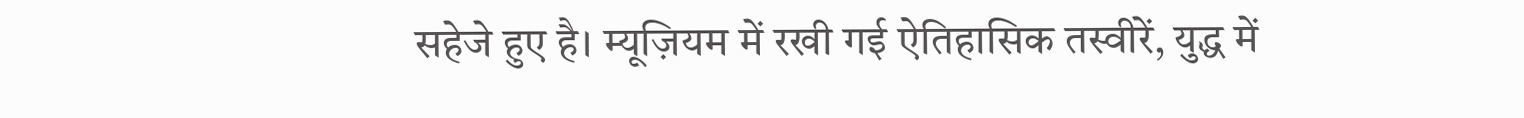सहेजे हुए है। म्यूज़ियम में रखी गई ऐतिहासिक तस्वीरें, युद्ध में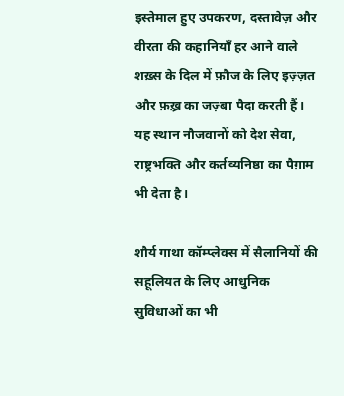इस्तेमाल हुए उपकरण, दस्तावेज़ और वीरता की कहानियाँ हर आने वाले शख़्स के दिल में फ़ौज के लिए इज़्ज़त और फ़ख़्र का जज़्बा पैदा करती हैं। यह स्थान नौजवानों को देश सेवा, राष्ट्रभक्ति और कर्तव्यनिष्ठा का पैग़ाम भी देता है।

शौर्य गाथा कॉम्प्लेक्स में सैलानियों की सहूलियत के लिए आधुनिक सुविधाओं का भी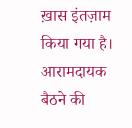ख़ास इंतज़ाम किया गया है। आरामदायक बैठने की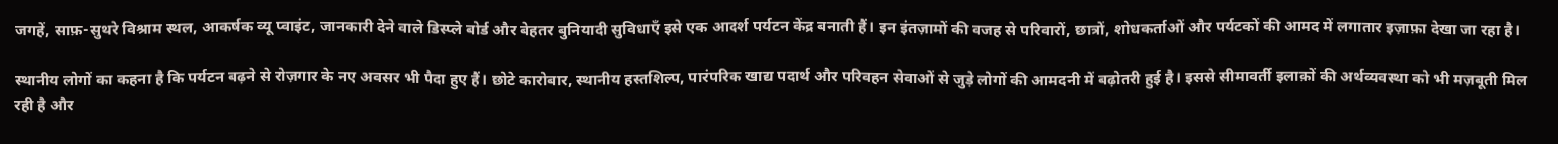जगहें, साफ़-सुथरे विश्राम स्थल, आकर्षक व्यू प्वाइंट, जानकारी देने वाले डिस्प्ले बोर्ड और बेहतर बुनियादी सुविधाएँ इसे एक आदर्श पर्यटन केंद्र बनाती हैं। इन इंतज़ामों की वजह से परिवारों, छात्रों, शोधकर्ताओं और पर्यटकों की आमद में लगातार इज़ाफ़ा देखा जा रहा है।

स्थानीय लोगों का कहना है कि पर्यटन बढ़ने से रोज़गार के नए अवसर भी पैदा हुए हैं। छोटे कारोबार, स्थानीय हस्तशिल्प, पारंपरिक खाद्य पदार्थ और परिवहन सेवाओं से जुड़े लोगों की आमदनी में बढ़ोतरी हुई है। इससे सीमावर्ती इलाक़ों की अर्थव्यवस्था को भी मज़बूती मिल रही है और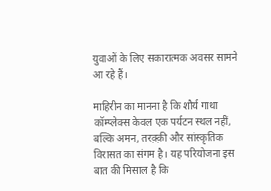युवाओं के लिए सकारात्मक अवसर सामने आ रहे हैं।

माहिरीन का मानना है कि शौर्य गाथा कॉम्प्लेक्स केवल एक पर्यटन स्थल नहीं, बल्कि अमन, तरक़्क़ी और सांस्कृतिक विरासत का संगम है। यह परियोजना इस बात की मिसाल है कि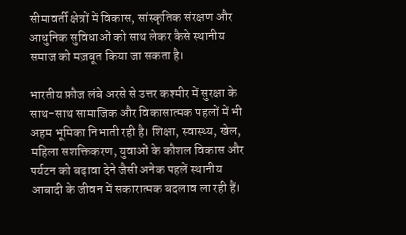सीमावर्ती क्षेत्रों में विकास, सांस्कृतिक संरक्षण और आधुनिक सुविधाओं को साथ लेकर कैसे स्थानीय समाज को मज़बूत किया जा सकता है।

भारतीय फ़ौज लंबे अरसे से उत्तर कश्मीर में सुरक्षा के साथ-साथ सामाजिक और विकासात्मक पहलों में भी अहम भूमिका निभाती रही है। शिक्षा, स्वास्थ्य, खेल, महिला सशक्तिकरण, युवाओं के कौशल विकास और पर्यटन को बढ़ावा देने जैसी अनेक पहलें स्थानीय आबादी के जीवन में सकारात्मक बदलाव ला रही हैं।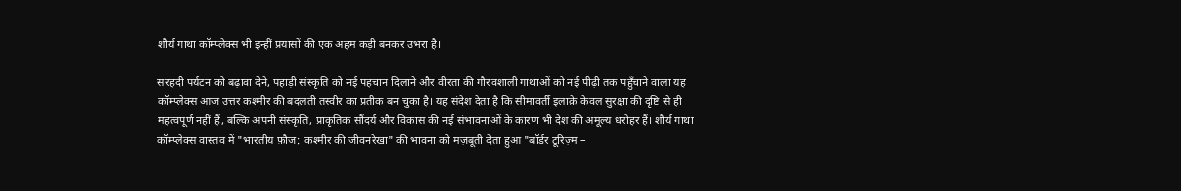शौर्य गाथा कॉम्प्लेक्स भी इन्हीं प्रयासों की एक अहम कड़ी बनकर उभरा है।

सरहदी पर्यटन को बढ़ावा देने, पहाड़ी संस्कृति को नई पहचान दिलाने और वीरता की गौरवशाली गाथाओं को नई पीढ़ी तक पहुँचाने वाला यह कॉम्प्लेक्स आज उत्तर कश्मीर की बदलती तस्वीर का प्रतीक बन चुका है। यह संदेश देता है कि सीमावर्ती इलाक़े केवल सुरक्षा की दृष्टि से ही महत्वपूर्ण नहीं हैं, बल्कि अपनी संस्कृति, प्राकृतिक सौंदर्य और विकास की नई संभावनाओं के कारण भी देश की अमूल्य धरोहर हैं। शौर्य गाथा कॉम्प्लेक्स वास्तव में "भारतीय फ़ौज: कश्मीर की जीवनरेखा" की भावना को मज़बूती देता हुआ "बॉर्डर टूरिज़्म –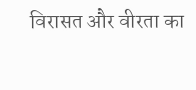विरासत और वीरता का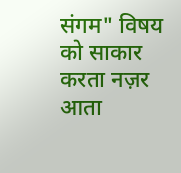संगम" विषय को साकार करता नज़र आता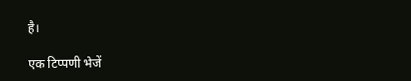है।

एक टिप्पणी भेजें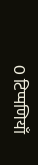0 टिप्पणियाँ